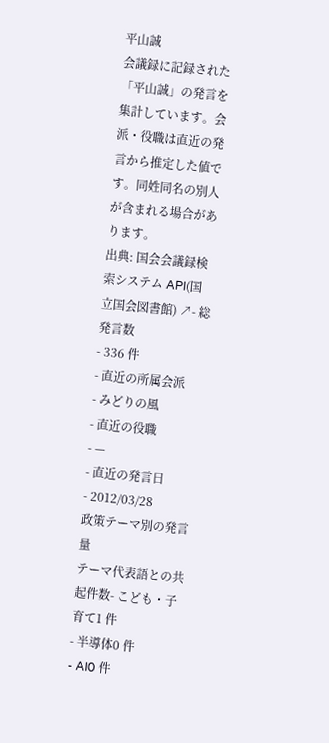平山誠
会議録に記録された「平山誠」の発言を集計しています。会派・役職は直近の発言から推定した値です。同姓同名の別人が含まれる場合があります。
出典: 国会会議録検索システム API(国立国会図書館) ↗- 総発言数
- 336 件
- 直近の所属会派
- みどりの風
- 直近の役職
- —
- 直近の発言日
- 2012/03/28
政策テーマ別の発言量
テーマ代表語との共起件数- こども・子育て1 件
- 半導体0 件
- AI0 件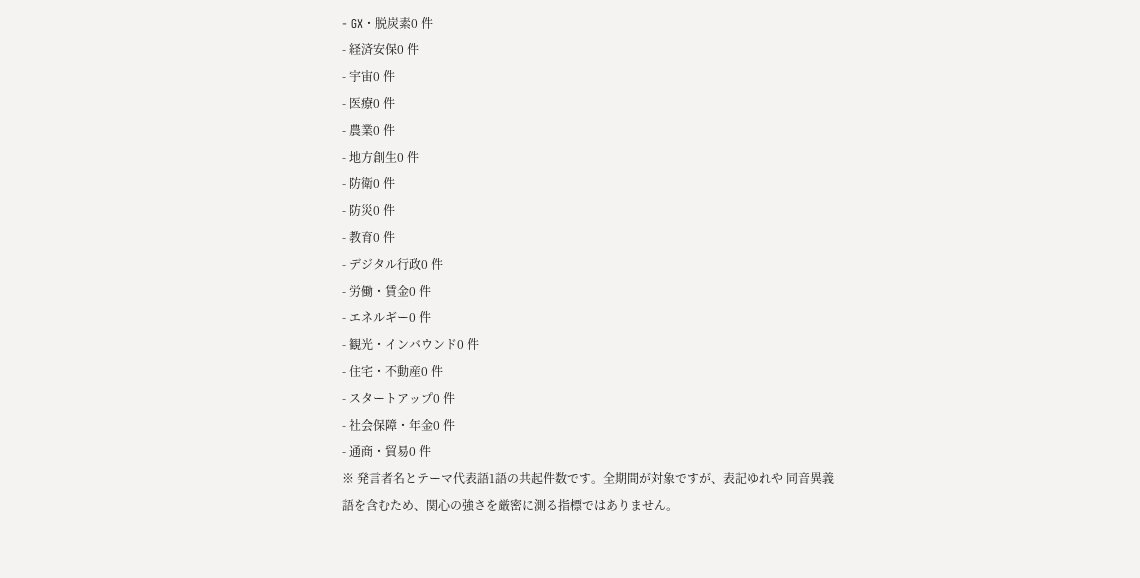- GX・脱炭素0 件
- 経済安保0 件
- 宇宙0 件
- 医療0 件
- 農業0 件
- 地方創生0 件
- 防衛0 件
- 防災0 件
- 教育0 件
- デジタル行政0 件
- 労働・賃金0 件
- エネルギー0 件
- 観光・インバウンド0 件
- 住宅・不動産0 件
- スタートアップ0 件
- 社会保障・年金0 件
- 通商・貿易0 件
※ 発言者名とテーマ代表語1語の共起件数です。全期間が対象ですが、表記ゆれや 同音異義語を含むため、関心の強さを厳密に測る指標ではありません。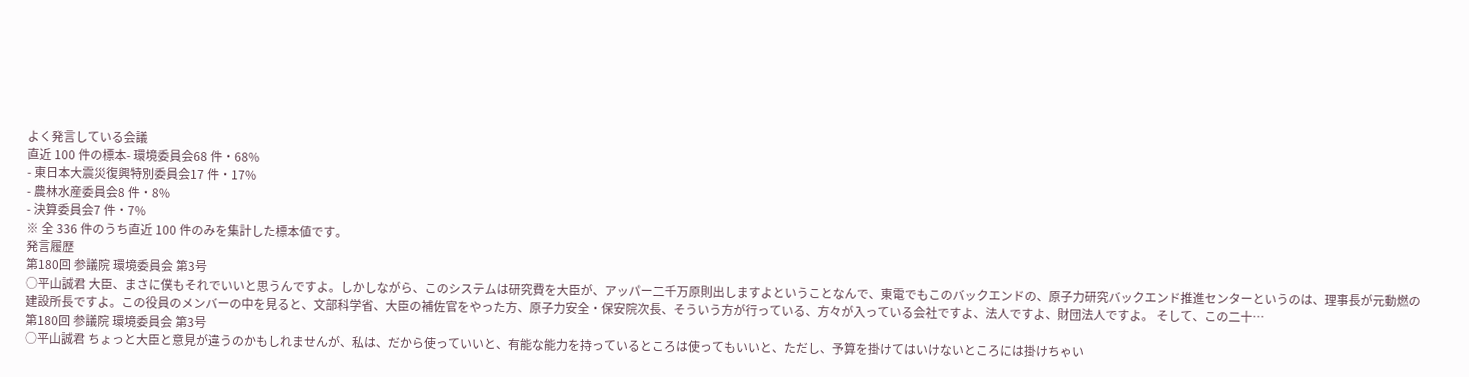よく発言している会議
直近 100 件の標本- 環境委員会68 件・68%
- 東日本大震災復興特別委員会17 件・17%
- 農林水産委員会8 件・8%
- 決算委員会7 件・7%
※ 全 336 件のうち直近 100 件のみを集計した標本値です。
発言履歴
第180回 参議院 環境委員会 第3号
○平山誠君 大臣、まさに僕もそれでいいと思うんですよ。しかしながら、このシステムは研究費を大臣が、アッパー二千万原則出しますよということなんで、東電でもこのバックエンドの、原子力研究バックエンド推進センターというのは、理事長が元動燃の建設所長ですよ。この役員のメンバーの中を見ると、文部科学省、大臣の補佐官をやった方、原子力安全・保安院次長、そういう方が行っている、方々が入っている会社ですよ、法人ですよ、財団法人ですよ。 そして、この二十…
第180回 参議院 環境委員会 第3号
○平山誠君 ちょっと大臣と意見が違うのかもしれませんが、私は、だから使っていいと、有能な能力を持っているところは使ってもいいと、ただし、予算を掛けてはいけないところには掛けちゃい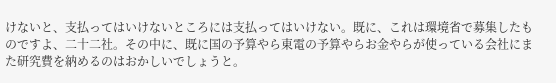けないと、支払ってはいけないところには支払ってはいけない。既に、これは環境省で募集したものですよ、二十二社。その中に、既に国の予算やら東電の予算やらお金やらが使っている会社にまた研究費を納めるのはおかしいでしょうと。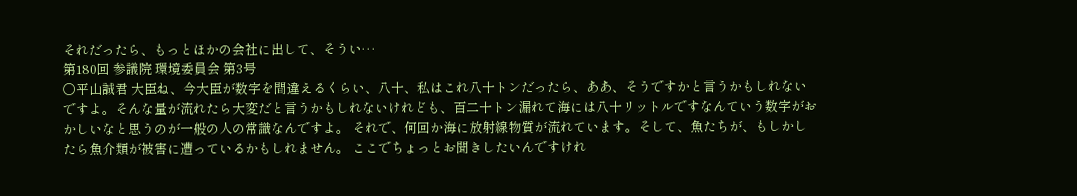それだったら、もっとほかの会社に出して、そうい…
第180回 参議院 環境委員会 第3号
○平山誠君 大臣ね、今大臣が数字を間違えるくらい、八十、私はこれ八十トンだったら、ああ、そうですかと言うかもしれないですよ。そんな量が流れたら大変だと言うかもしれないけれども、百二十トン漏れて海には八十リットルですなんていう数字がおかしいなと思うのが一般の人の常識なんですよ。 それで、何回か海に放射線物質が流れています。そして、魚たちが、もしかしたら魚介類が被害に遭っているかもしれません。 ここでちょっとお聞きしたいんですけれ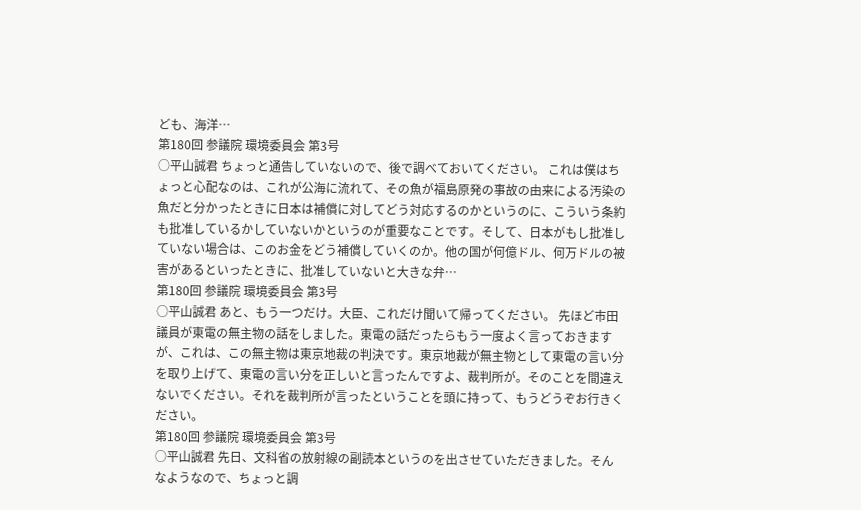ども、海洋…
第180回 参議院 環境委員会 第3号
○平山誠君 ちょっと通告していないので、後で調べておいてください。 これは僕はちょっと心配なのは、これが公海に流れて、その魚が福島原発の事故の由来による汚染の魚だと分かったときに日本は補償に対してどう対応するのかというのに、こういう条約も批准しているかしていないかというのが重要なことです。そして、日本がもし批准していない場合は、このお金をどう補償していくのか。他の国が何億ドル、何万ドルの被害があるといったときに、批准していないと大きな弁…
第180回 参議院 環境委員会 第3号
○平山誠君 あと、もう一つだけ。大臣、これだけ聞いて帰ってください。 先ほど市田議員が東電の無主物の話をしました。東電の話だったらもう一度よく言っておきますが、これは、この無主物は東京地裁の判決です。東京地裁が無主物として東電の言い分を取り上げて、東電の言い分を正しいと言ったんですよ、裁判所が。そのことを間違えないでください。それを裁判所が言ったということを頭に持って、もうどうぞお行きください。
第180回 参議院 環境委員会 第3号
○平山誠君 先日、文科省の放射線の副読本というのを出させていただきました。そんなようなので、ちょっと調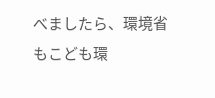べましたら、環境省もこども環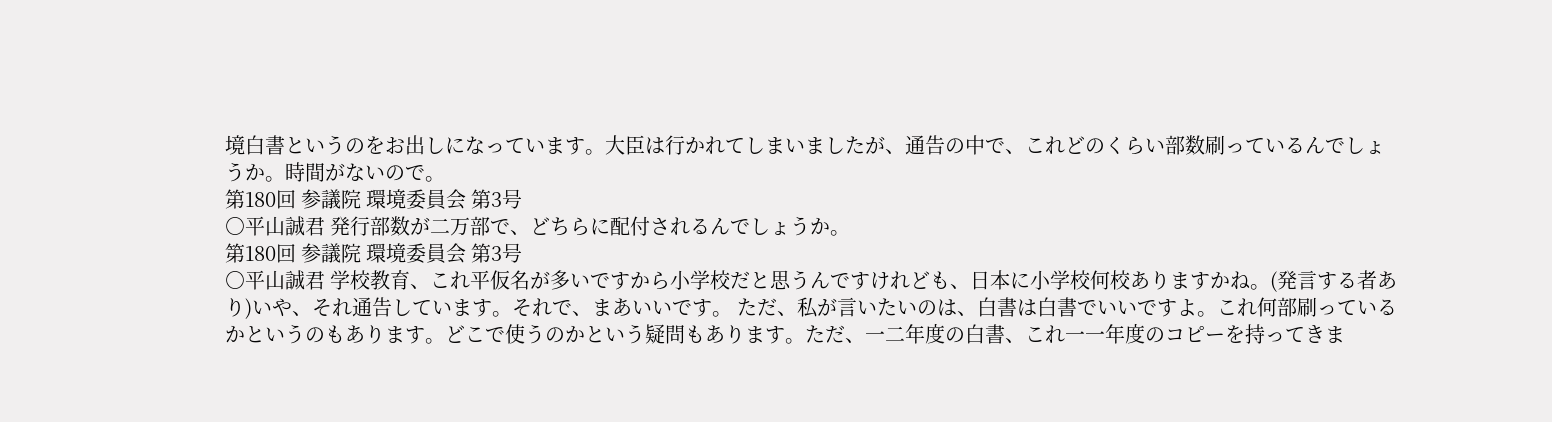境白書というのをお出しになっています。大臣は行かれてしまいましたが、通告の中で、これどのくらい部数刷っているんでしょうか。時間がないので。
第180回 参議院 環境委員会 第3号
○平山誠君 発行部数が二万部で、どちらに配付されるんでしょうか。
第180回 参議院 環境委員会 第3号
○平山誠君 学校教育、これ平仮名が多いですから小学校だと思うんですけれども、日本に小学校何校ありますかね。(発言する者あり)いや、それ通告しています。それで、まあいいです。 ただ、私が言いたいのは、白書は白書でいいですよ。これ何部刷っているかというのもあります。どこで使うのかという疑問もあります。ただ、一二年度の白書、これ一一年度のコピーを持ってきま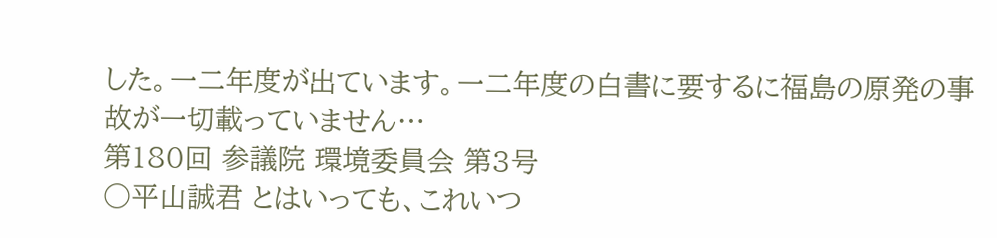した。一二年度が出ています。一二年度の白書に要するに福島の原発の事故が一切載っていません…
第180回 参議院 環境委員会 第3号
○平山誠君 とはいっても、これいつ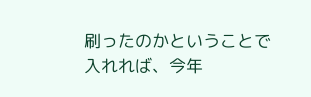刷ったのかということで入れれば、今年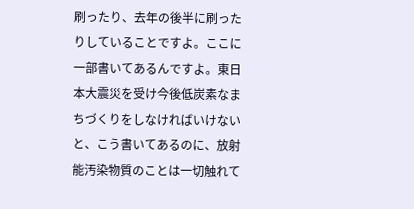刷ったり、去年の後半に刷ったりしていることですよ。ここに一部書いてあるんですよ。東日本大震災を受け今後低炭素なまちづくりをしなければいけないと、こう書いてあるのに、放射能汚染物質のことは一切触れて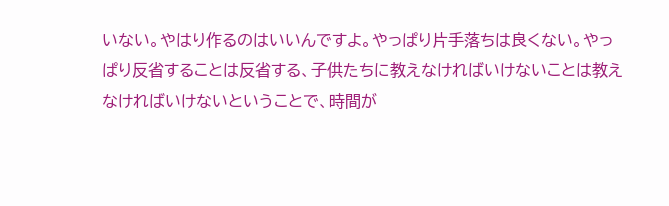いない。やはり作るのはいいんですよ。やっぱり片手落ちは良くない。やっぱり反省することは反省する、子供たちに教えなければいけないことは教えなければいけないということで、時間が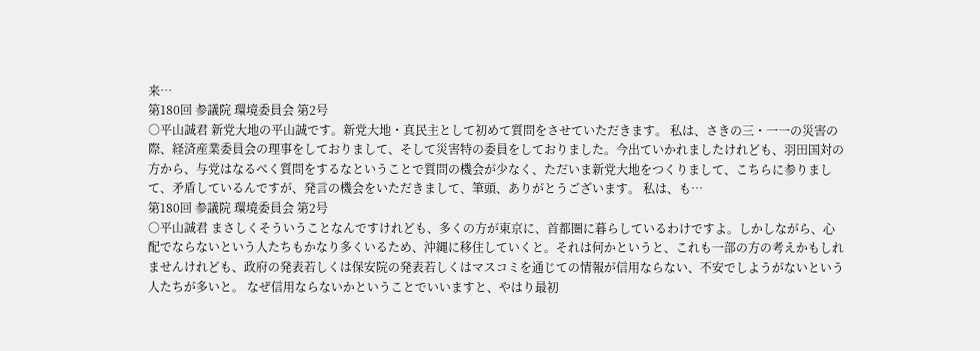来…
第180回 参議院 環境委員会 第2号
○平山誠君 新党大地の平山誠です。新党大地・真民主として初めて質問をさせていただきます。 私は、さきの三・一一の災害の際、経済産業委員会の理事をしておりまして、そして災害特の委員をしておりました。今出ていかれましたけれども、羽田国対の方から、与党はなるべく質問をするなということで質問の機会が少なく、ただいま新党大地をつくりまして、こちらに参りまして、矛盾しているんですが、発言の機会をいただきまして、筆頭、ありがとうございます。 私は、も…
第180回 参議院 環境委員会 第2号
○平山誠君 まさしくそういうことなんですけれども、多くの方が東京に、首都圏に暮らしているわけですよ。しかしながら、心配でならないという人たちもかなり多くいるため、沖縄に移住していくと。それは何かというと、これも一部の方の考えかもしれませんけれども、政府の発表若しくは保安院の発表若しくはマスコミを通じての情報が信用ならない、不安でしようがないという人たちが多いと。 なぜ信用ならないかということでいいますと、やはり最初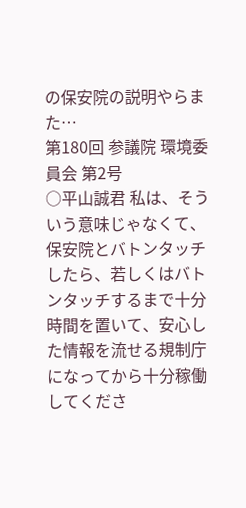の保安院の説明やらまた…
第180回 参議院 環境委員会 第2号
○平山誠君 私は、そういう意味じゃなくて、保安院とバトンタッチしたら、若しくはバトンタッチするまで十分時間を置いて、安心した情報を流せる規制庁になってから十分稼働してくださ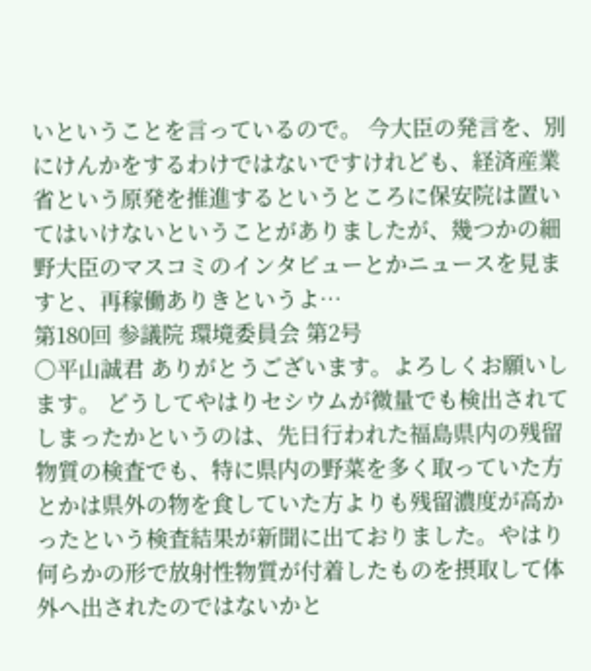いということを言っているので。 今大臣の発言を、別にけんかをするわけではないですけれども、経済産業省という原発を推進するというところに保安院は置いてはいけないということがありましたが、幾つかの細野大臣のマスコミのインタビューとかニュースを見ますと、再稼働ありきというよ…
第180回 参議院 環境委員会 第2号
○平山誠君 ありがとうございます。よろしくお願いします。 どうしてやはりセシウムが微量でも検出されてしまったかというのは、先日行われた福島県内の残留物質の検査でも、特に県内の野菜を多く取っていた方とかは県外の物を食していた方よりも残留濃度が高かったという検査結果が新聞に出ておりました。やはり何らかの形で放射性物質が付着したものを摂取して体外へ出されたのではないかと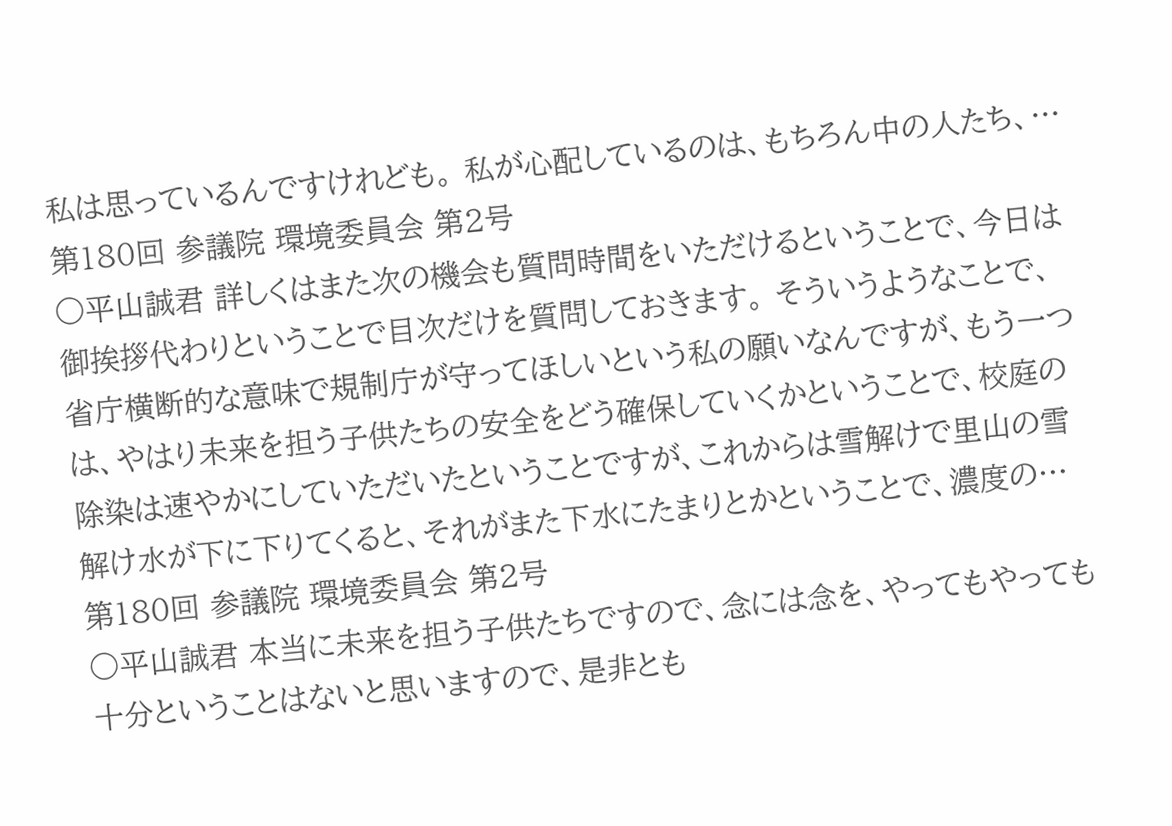私は思っているんですけれども。 私が心配しているのは、もちろん中の人たち、…
第180回 参議院 環境委員会 第2号
○平山誠君 詳しくはまた次の機会も質問時間をいただけるということで、今日は御挨拶代わりということで目次だけを質問しておきます。 そういうようなことで、省庁横断的な意味で規制庁が守ってほしいという私の願いなんですが、もう一つは、やはり未来を担う子供たちの安全をどう確保していくかということで、校庭の除染は速やかにしていただいたということですが、これからは雪解けで里山の雪解け水が下に下りてくると、それがまた下水にたまりとかということで、濃度の…
第180回 参議院 環境委員会 第2号
○平山誠君 本当に未来を担う子供たちですので、念には念を、やってもやっても十分ということはないと思いますので、是非とも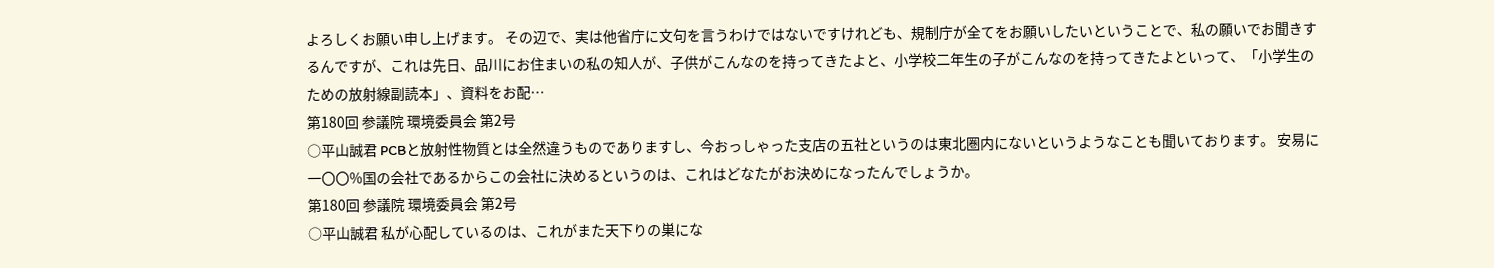よろしくお願い申し上げます。 その辺で、実は他省庁に文句を言うわけではないですけれども、規制庁が全てをお願いしたいということで、私の願いでお聞きするんですが、これは先日、品川にお住まいの私の知人が、子供がこんなのを持ってきたよと、小学校二年生の子がこんなのを持ってきたよといって、「小学生のための放射線副読本」、資料をお配…
第180回 参議院 環境委員会 第2号
○平山誠君 PCBと放射性物質とは全然違うものでありますし、今おっしゃった支店の五社というのは東北圏内にないというようなことも聞いております。 安易に一〇〇%国の会社であるからこの会社に決めるというのは、これはどなたがお決めになったんでしょうか。
第180回 参議院 環境委員会 第2号
○平山誠君 私が心配しているのは、これがまた天下りの巣にな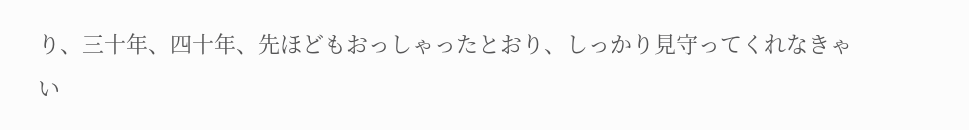り、三十年、四十年、先ほどもおっしゃったとおり、しっかり見守ってくれなきゃい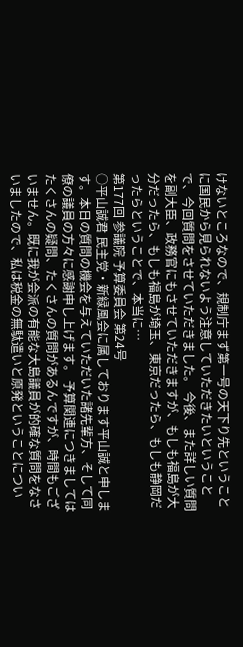けないところなので、規制庁まず第一号の天下り先ということに国民から見られないよう注意していただきたいということで、今回質問をさせていただきました。 今後、また詳しい質問を副大臣、政務官にもさせていただきますが、もしも福島が大分だったら、もしも福島が埼玉、東京だったら、もしも静岡だったらということで、本当に…
第177回 参議院 予算委員会 第24号
○平山誠君 民主党・新緑風会に属しております平山誠と申します。本日の質問の機会を与えていただいた諸先輩方、そして同僚の議員の方々に感謝申し上げます。 予算関連につきましてはたくさんの疑問、たくさんの質問があるんですが、時間もございません。既に我が会派の有能な大島議員が的確な質問をなさいましたので、私は税金の無駄遣いと原発ということについ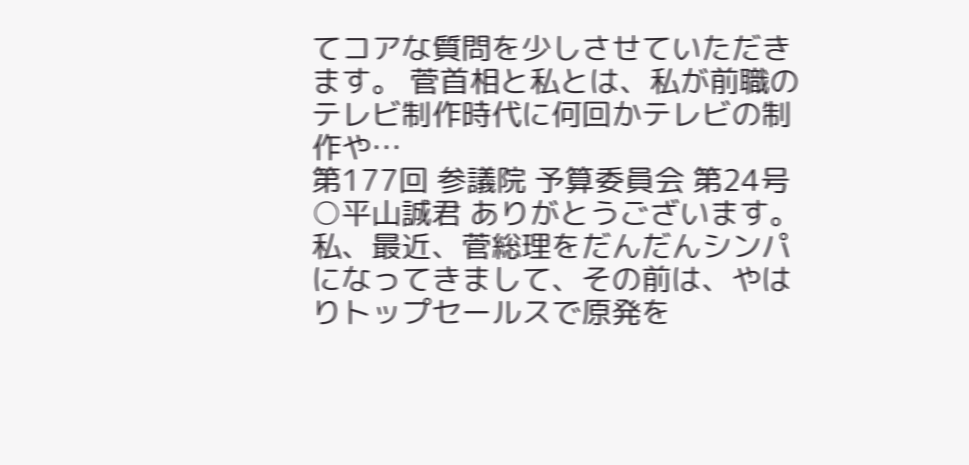てコアな質問を少しさせていただきます。 菅首相と私とは、私が前職のテレビ制作時代に何回かテレビの制作や…
第177回 参議院 予算委員会 第24号
○平山誠君 ありがとうございます。私、最近、菅総理をだんだんシンパになってきまして、その前は、やはりトップセールスで原発を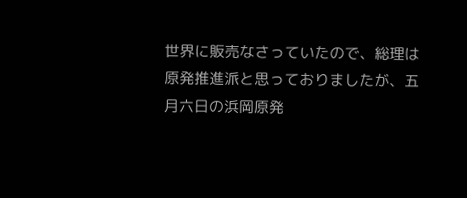世界に販売なさっていたので、総理は原発推進派と思っておりましたが、五月六日の浜岡原発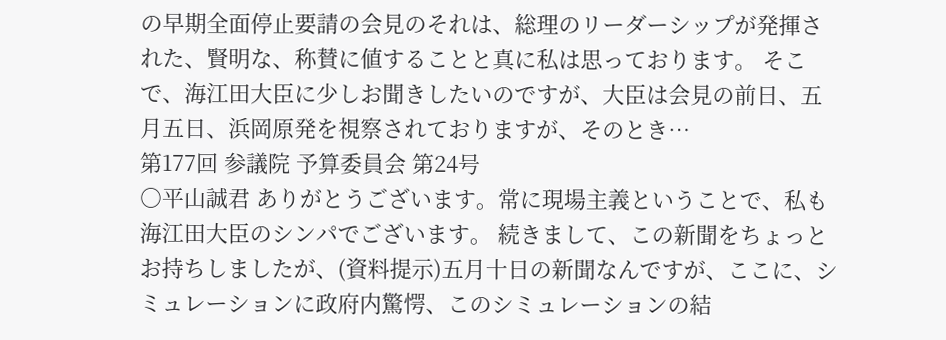の早期全面停止要請の会見のそれは、総理のリーダーシップが発揮された、賢明な、称賛に値することと真に私は思っております。 そこで、海江田大臣に少しお聞きしたいのですが、大臣は会見の前日、五月五日、浜岡原発を視察されておりますが、そのとき…
第177回 参議院 予算委員会 第24号
○平山誠君 ありがとうございます。常に現場主義ということで、私も海江田大臣のシンパでございます。 続きまして、この新聞をちょっとお持ちしましたが、(資料提示)五月十日の新聞なんですが、ここに、シミュレーションに政府内驚愕、このシミュレーションの結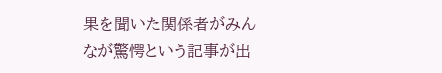果を聞いた関係者がみんなが驚愕という記事が出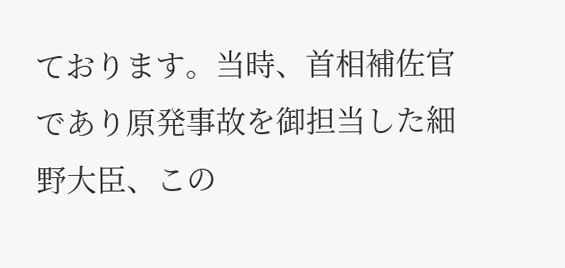ております。当時、首相補佐官であり原発事故を御担当した細野大臣、この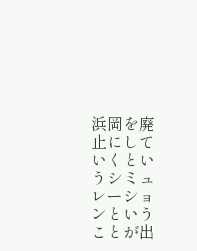浜岡を廃止にしていくというシミュレーションということが出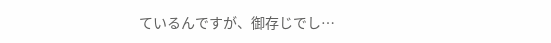ているんですが、御存じでし…